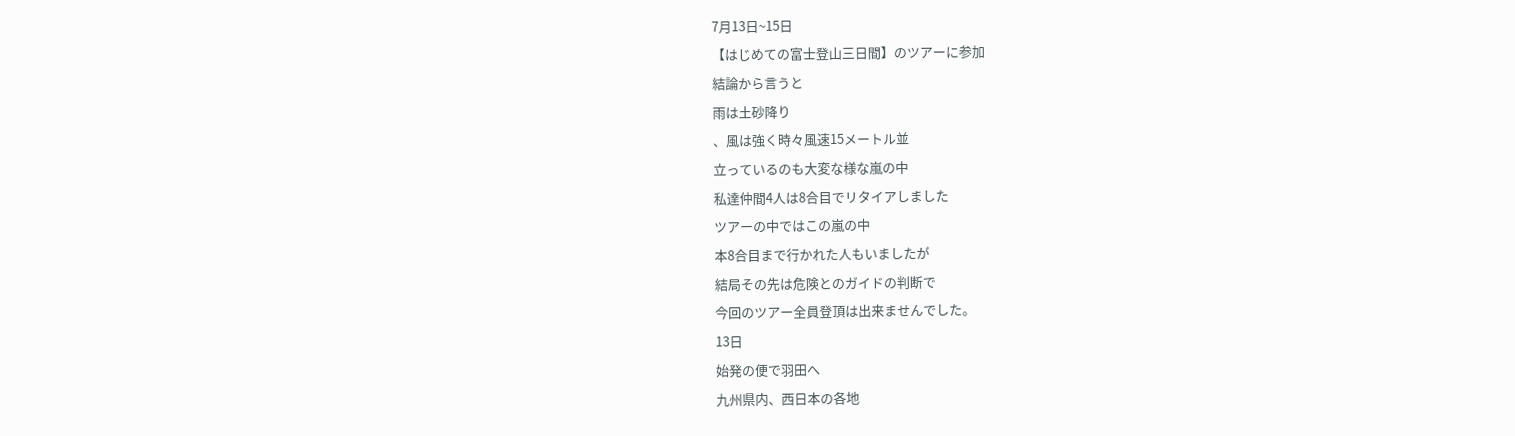7月13日~15日
【はじめての富士登山三日間】のツアーに参加
結論から言うと
雨は土砂降り
、風は強く時々風速15メートル並
立っているのも大変な様な嵐の中
私達仲間4人は8合目でリタイアしました
ツアーの中ではこの嵐の中
本8合目まで行かれた人もいましたが
結局その先は危険とのガイドの判断で
今回のツアー全員登頂は出来ませんでした。
13日
始発の便で羽田へ
九州県内、西日本の各地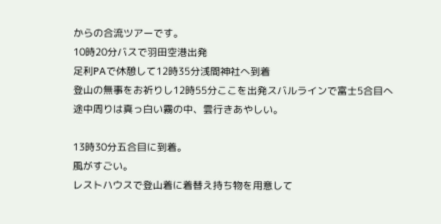からの合流ツアーです。
10時20分バスで羽田空港出発
足利PAで休憩して12時35分浅間神社へ到着
登山の無事をお祈りし12時55分ここを出発スバルラインで富士5合目へ
途中周りは真っ白い霧の中、雲行きあやしい。

13時30分五合目に到着。
風がすごい。
レストハウスで登山着に着替え持ち物を用意して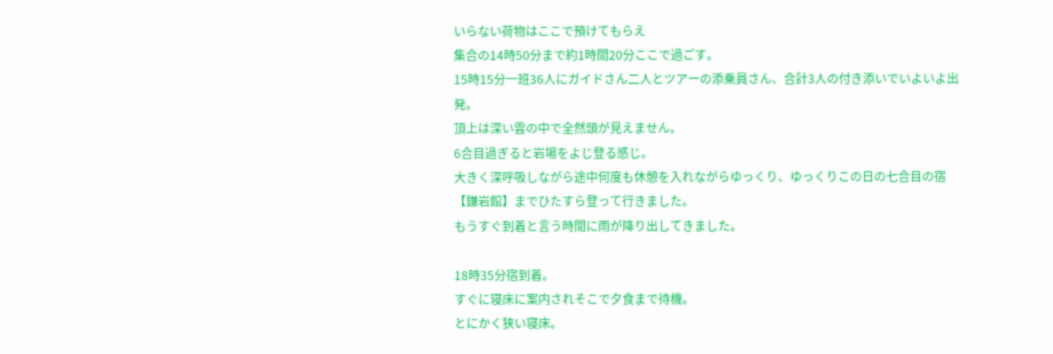いらない荷物はここで預けてもらえ
集合の14時50分まで約1時間20分ここで過ごす。
15時15分一班36人にガイドさん二人とツアーの添乗員さん、合計3人の付き添いでいよいよ出発。
頂上は深い雲の中で全然頭が見えません。
6合目過ぎると岩場をよじ登る感じ。
大きく深呼吸しながら途中何度も休憩を入れながらゆっくり、ゆっくりこの日の七合目の宿【鎌岩館】までひたすら登って行きました。
もうすぐ到着と言う時間に雨が降り出してきました。

18時35分宿到着。
すぐに寝床に案内されそこで夕食まで待機。
とにかく狭い寝床。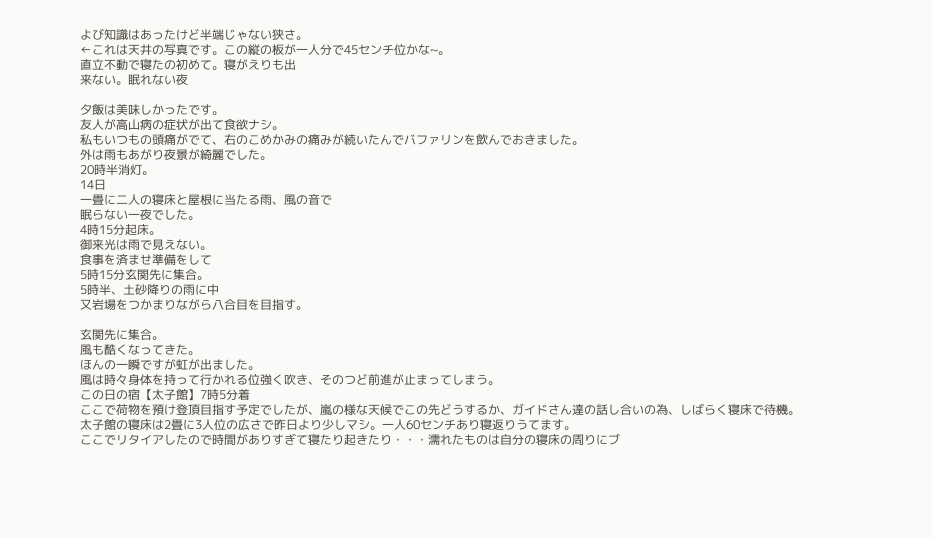よび知識はあったけど半端じゃない狭さ。
←これは天井の写真です。この縦の板が一人分で45センチ位かな~。
直立不動で寝たの初めて。寝がえりも出
来ない。眠れない夜

夕飯は美味しかったです。
友人が高山病の症状が出て食欲ナシ。
私もいつもの頭痛がでて、右のこめかみの痛みが続いたんでバファリンを飲んでおきました。
外は雨もあがり夜景が綺麗でした。
20時半消灯。
14日
一畳に二人の寝床と屋根に当たる雨、風の音で
眠らない一夜でした。
4時15分起床。
御来光は雨で見えない。
食事を済ませ準備をして
5時15分玄関先に集合。
5時半、土砂降りの雨に中
又岩場をつかまりながら八合目を目指す。

玄関先に集合。
風も酷くなってきた。
ほんの一瞬ですが虹が出ました。
風は時々身体を持って行かれる位強く吹き、そのつど前進が止まってしまう。
この日の宿【太子館】7時5分着
ここで荷物を預け登頂目指す予定でしたが、嵐の様な天候でこの先どうするか、ガイドさん達の話し合いの為、しばらく寝床で待機。
太子館の寝床は2畳に3人位の広さで昨日より少しマシ。一人60センチあり寝返りうてます。
ここでリタイアしたので時間がありすぎて寝たり起きたり・・・濡れたものは自分の寝床の周りにブ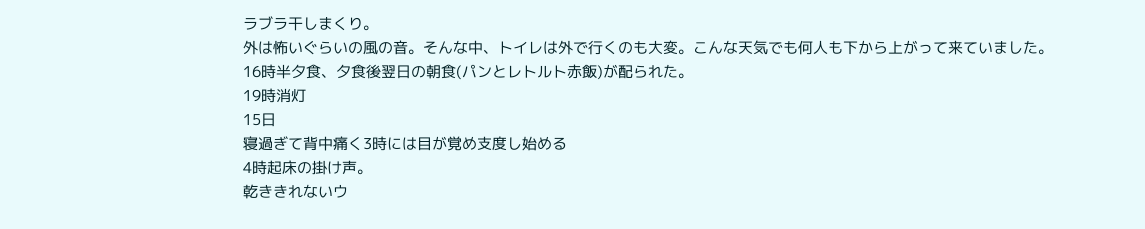ラブラ干しまくり。
外は怖いぐらいの風の音。そんな中、トイレは外で行くのも大変。こんな天気でも何人も下から上がって来ていました。
16時半夕食、夕食後翌日の朝食(パンとレトルト赤飯)が配られた。
19時消灯
15日
寝過ぎて背中痛く3時には目が覚め支度し始める
4時起床の掛け声。
乾ききれないウ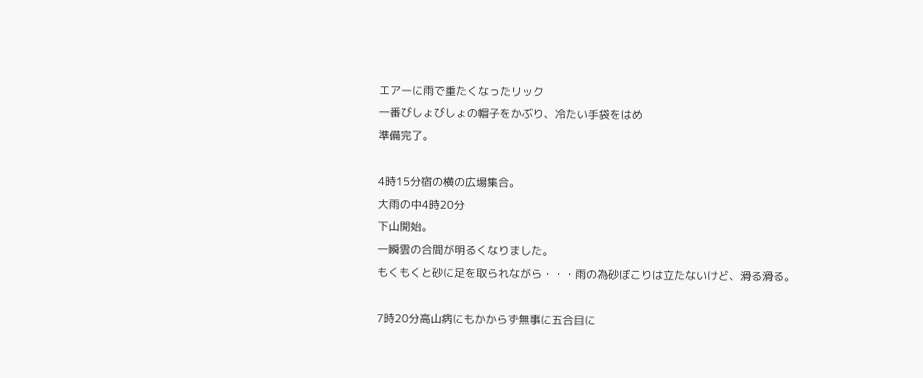エアーに雨で重たくなったリック
一番びしょびしょの帽子をかぶり、冷たい手袋をはめ
準備完了。

4時15分宿の横の広場集合。
大雨の中4時20分
下山開始。
一瞬雲の合間が明るくなりました。
もくもくと砂に足を取られながら・・・雨の為砂ぼこりは立たないけど、滑る滑る。

7時20分高山病にもかからず無事に五合目に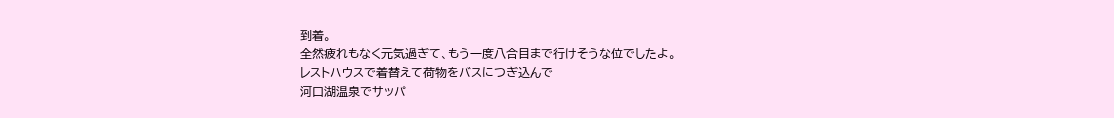到着。
全然疲れもなく元気過ぎて、もう一度八合目まで行けそうな位でしたよ。
レストハウスで着替えて荷物をバスにつぎ込んで
河口湖温泉でサッパ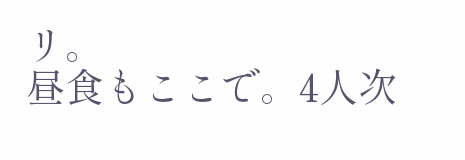リ。
昼食もここで。4人次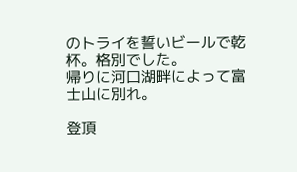のトライを誓いビールで乾杯。格別でした。
帰りに河口湖畔によって富士山に別れ。

登頂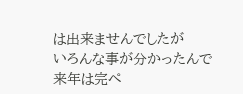は出来ませんでしたが
いろんな事が分かったんで
来年は完ぺ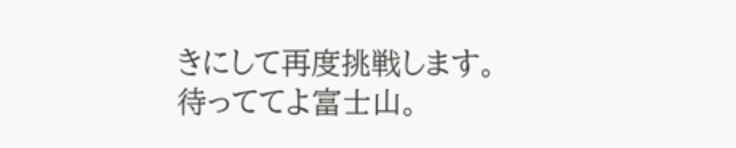きにして再度挑戦します。
待っててよ富士山。